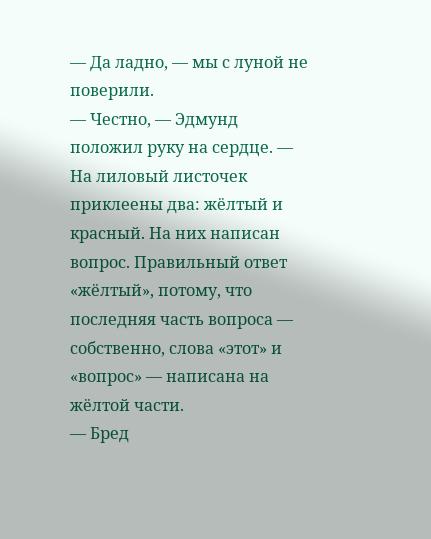— Да ладно, — мы с луной не поверили.
— Честно, — Эдмунд положил руку на сердце. — На лиловый листочек приклеены два: жёлтый и красный. На них написан вопрос. Правильный ответ «жёлтый», потому, что последняя часть вопроса — собственно, слова «этот» и «вопрос» — написана на жёлтой части.
— Бред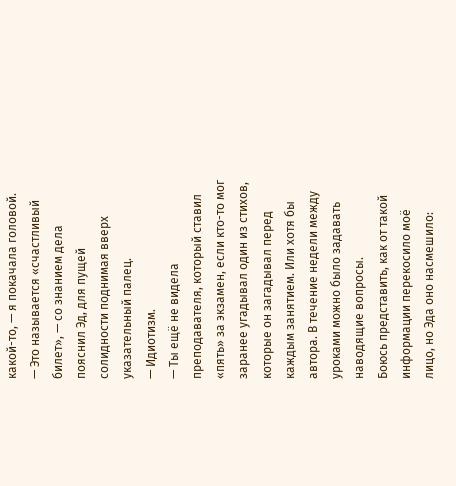какой-то, — я покачала головой.
— Это называется «счастливый билет», — со знанием дела пояснил Эд, для пущей солидности поднимая вверх указательный палец.
— Идиотизм.
— Ты ещё не видела преподавателя, который ставил «пять» за экзамен, если кто-то мог заранее угадывал один из стихов, которые он загадывал перед каждым занятием. Или хотя бы автора. В течение недели между уроками можно было задавать наводящие вопросы.
Боюсь представить, как от такой информации перекосило моё лицо, но Эда оно насмешило: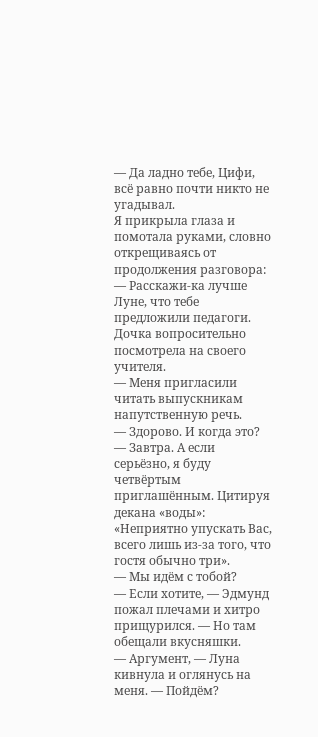— Да ладно тебе, Цифи, всё равно почти никто не угадывал.
Я прикрыла глаза и помотала руками, словно открещиваясь от продолжения разговора:
— Расскажи-ка лучше Луне, что тебе предложили педагоги.
Дочка вопросительно посмотрела на своего учителя.
— Меня пригласили читать выпускникам напутственную речь.
— Здорово. И когда это?
— Завтра. А если серьёзно, я буду четвёртым приглашённым. Цитируя декана «воды»: «Неприятно упускать Вас, всего лишь из-за того, что гостя обычно три».
— Мы идём с тобой?
— Если хотите, — Эдмунд пожал плечами и хитро прищурился. — Но там обещали вкусняшки.
— Аргумент, — Луна кивнула и оглянусь на меня. — Пойдём?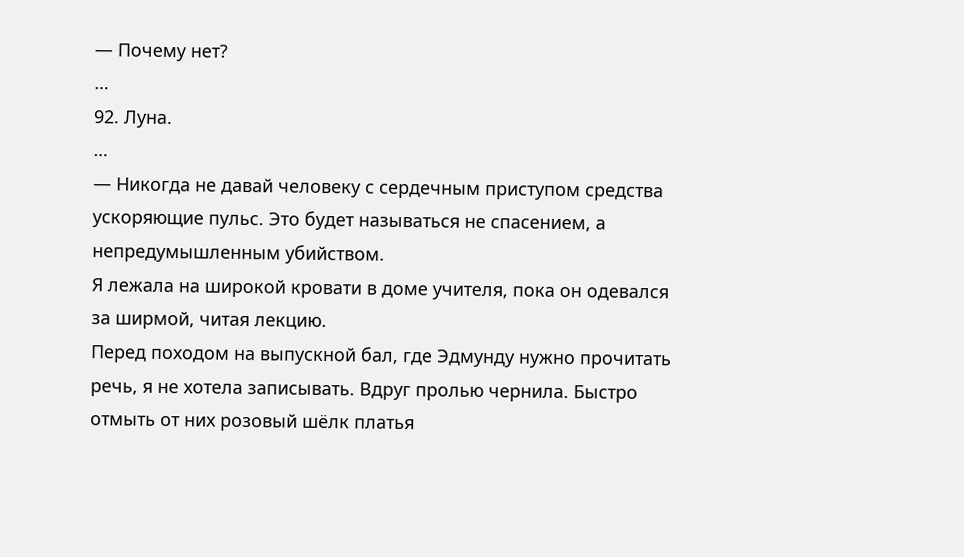— Почему нет?
…
92. Луна.
…
— Никогда не давай человеку с сердечным приступом средства ускоряющие пульс. Это будет называться не спасением, а непредумышленным убийством.
Я лежала на широкой кровати в доме учителя, пока он одевался за ширмой, читая лекцию.
Перед походом на выпускной бал, где Эдмунду нужно прочитать речь, я не хотела записывать. Вдруг пролью чернила. Быстро отмыть от них розовый шёлк платья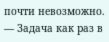почти невозможно.
— Задача как раз в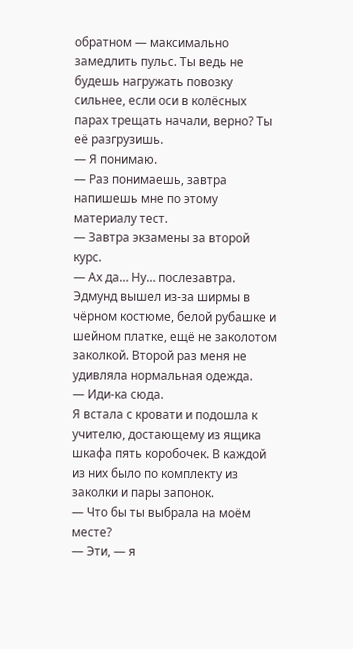обратном — максимально замедлить пульс. Ты ведь не будешь нагружать повозку сильнее, если оси в колёсных парах трещать начали, верно? Ты её разгрузишь.
— Я понимаю.
— Раз понимаешь, завтра напишешь мне по этому материалу тест.
— Завтра экзамены за второй курс.
— Ах да… Ну… послезавтра.
Эдмунд вышел из-за ширмы в чёрном костюме, белой рубашке и шейном платке, ещё не заколотом заколкой. Второй раз меня не удивляла нормальная одежда.
— Иди-ка сюда.
Я встала с кровати и подошла к учителю, достающему из ящика шкафа пять коробочек. В каждой из них было по комплекту из заколки и пары запонок.
— Что бы ты выбрала на моём месте?
— Эти, — я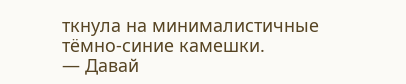ткнула на минималистичные тёмно-синие камешки.
— Давай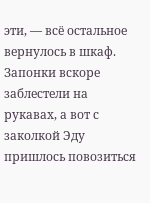эти, — всё остальное вернулось в шкаф.
Запонки вскоре заблестели на рукавах, а вот с заколкой Эду пришлось повозиться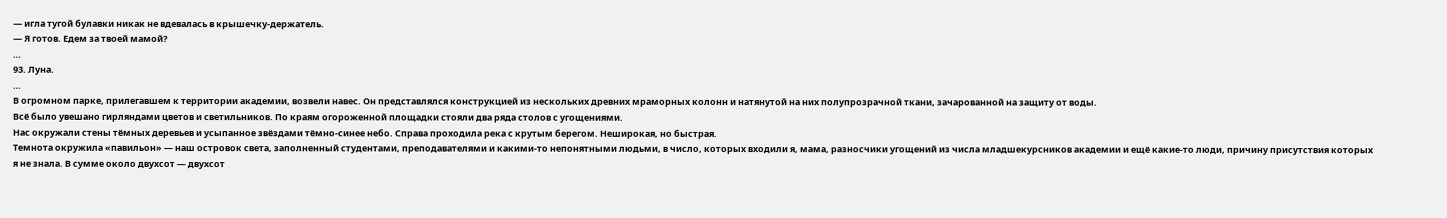— игла тугой булавки никак не вдевалась в крышечку-держатель.
— Я готов. Едем за твоей мамой?
…
93. Луна.
…
В огромном парке, прилегавшем к территории академии, возвели навес. Он представлялся конструкцией из нескольких древних мраморных колонн и натянутой на них полупрозрачной ткани, зачарованной на защиту от воды.
Всё было увешано гирляндами цветов и светильников. По краям огороженной площадки стояли два ряда столов с угощениями.
Нас окружали стены тёмных деревьев и усыпанное звёздами тёмно-синее небо. Справа проходила река с крутым берегом. Неширокая, но быстрая.
Темнота окружила «павильон» — наш островок света, заполненный студентами, преподавателями и какими-то непонятными людьми, в число, которых входили я, мама, разносчики угощений из числа младшекурсников академии и ещё какие-то люди, причину присутствия которых я не знала. В сумме около двухсот — двухсот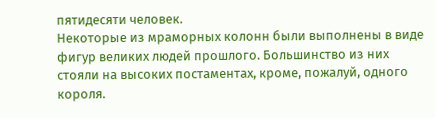пятидесяти человек.
Некоторые из мраморных колонн были выполнены в виде фигур великих людей прошлого. Большинство из них стояли на высоких постаментах, кроме, пожалуй, одного короля.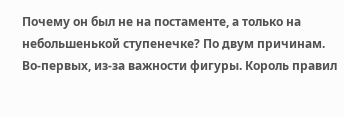Почему он был не на постаменте, а только на небольшенькой ступенечке? По двум причинам.
Во-первых, из-за важности фигуры. Король правил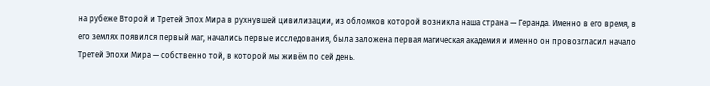на рубеже Второй и Третей Эпох Мира в рухнувшей цивилизации, из обломков которой возникла наша страна — Геранда. Именно в его время, в его землях появился первый маг, начались первые исследования, была заложена первая магическая академия и именно он провозгласил начало Третей Эпохи Мира — собственно той, в которой мы живём по сей день.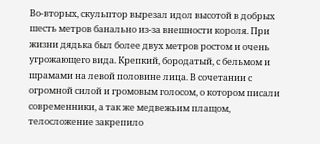Во-вторых, скульптор вырезал идол высотой в добрых шесть метров банально из-за внешности короля. При жизни дядька был более двух метров ростом и очень угрожающего вида. Крепкий, бородатый, с бельмом и шрамами на левой половине лица. В сочетании с огромной силой и громовым голосом, о котором писали современники, а так же медвежьим плащом, телосложение закрепило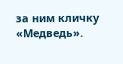за ним кличку «Медведь».